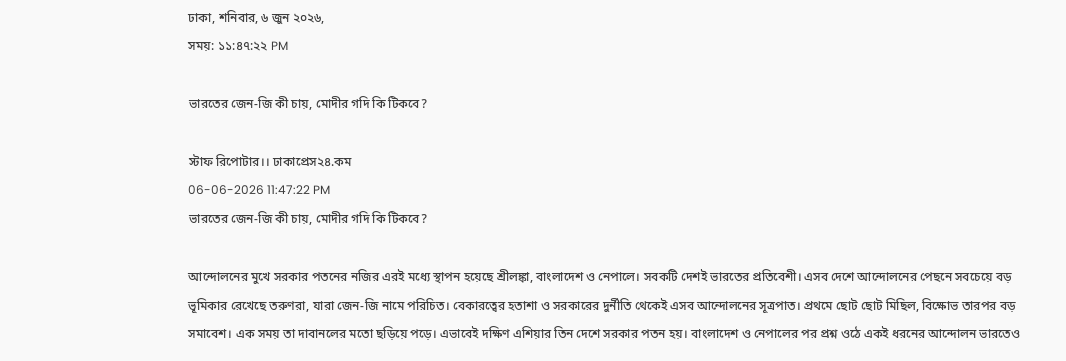ঢাকা, শনিবার, ৬ জুন ২০২৬,
সময়: ১১:৪৭:২২ PM

ভারতের জেন-জি কী চায়, মোদীর গদি কি টিকবে?

স্টাফ রিপোটার।। ঢাকাপ্রেস২৪.কম
06-06-2026 11:47:22 PM
ভারতের জেন-জি কী চায়, মোদীর গদি কি টিকবে?

আন্দোলনের মুখে সরকার পতনের নজির এরই মধ্যে স্থাপন হয়েছে শ্রীলঙ্কা, বাংলাদেশ ও নেপালে। সবকটি দেশই ভারতের প্রতিবেশী। এসব দেশে আন্দোলনের পেছনে সবচেয়ে বড় ভূমিকার রেখেছে তরুণরা, যারা জেন-জি নামে পরিচিত। বেকারত্বের হতাশা ও সরকারের দুর্নীতি থেকেই এসব আন্দোলনের সূত্রপাত। প্রথমে ছোট ছোট মিছিল, বিক্ষোভ তারপর বড় সমাবেশ। এক সময় তা দাবানলের মতো ছড়িয়ে পড়ে। এভাবেই দক্ষিণ এশিয়ার তিন দেশে সরকার পতন হয়। বাংলাদেশ ও নেপালের পর প্রশ্ন ওঠে একই ধরনের আন্দোলন ভারতেও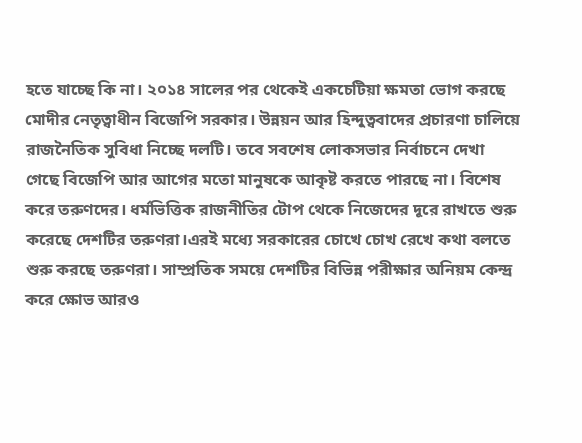হতে যাচ্ছে কি না। ২০১৪ সালের পর থেকেই একচেটিয়া ক্ষমতা ভোগ করছে মোদীর নেতৃত্বাধীন বিজেপি সরকার। উন্নয়ন আর হিন্দুত্ববাদের প্রচারণা চালিয়ে রাজনৈতিক সুবিধা নিচ্ছে দলটি। তবে সবশেষ লোকসভার নির্বাচনে দেখা গেছে বিজেপি আর আগের মতো মানুষকে আকৃষ্ট করতে পারছে না। বিশেষ করে তরুণদের। ধর্মভিত্তিক রাজনীতির টোপ থেকে নিজেদের দূরে রাখতে শুরু করেছে দেশটির তরুণরা।এরই মধ্যে সরকারের চোখে চোখ রেখে কথা বলতে শুরু করছে তরুণরা। সাম্প্রতিক সময়ে দেশটির বিভিন্ন পরীক্ষার অনিয়ম কেন্দ্র করে ক্ষোভ আরও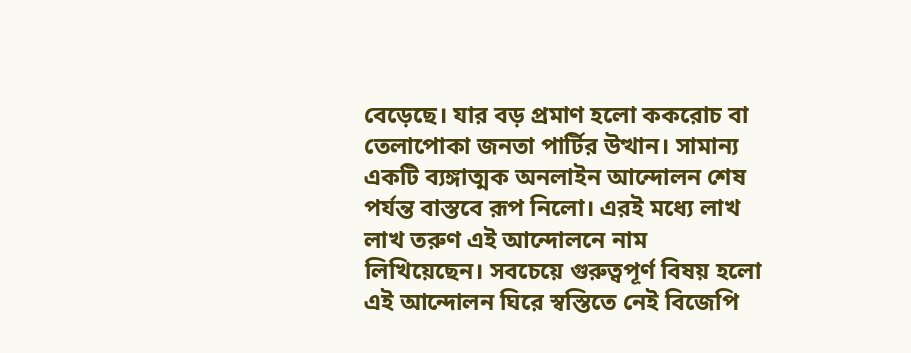বেড়েছে। যার বড় প্রমাণ হলো ককরোচ বা তেলাপোকা জনতা পার্টির উত্থান। সামান্য একটি ব্যঙ্গাত্মক অনলাইন আন্দোলন শেষ পর্যন্ত বাস্তবে রূপ নিলো। এরই মধ্যে লাখ লাখ তরুণ এই আন্দোলনে নাম লিখিয়েছেন। সবচেয়ে গুরুত্বপূর্ণ বিষয় হলো এই আন্দোলন ঘিরে স্বস্তিতে নেই বিজেপি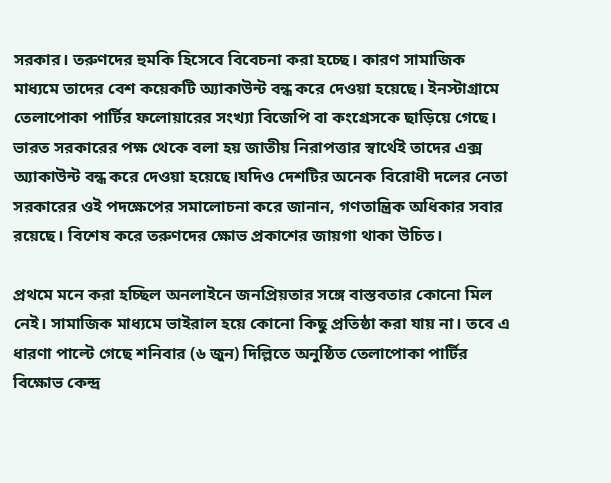সরকার। তরুণদের হুমকি হিসেবে বিবেচনা করা হচ্ছে। কারণ সামাজিক মাধ্যমে তাদের বেশ কয়েকটি অ্যাকাউন্ট বন্ধ করে দেওয়া হয়েছে। ইনস্টাগ্রামে তেলাপোকা পার্টির ফলোয়ারের সংখ্যা বিজেপি বা কংগ্রেসকে ছাড়িয়ে গেছে। ভারত সরকারের পক্ষ থেকে বলা হয় জাতীয় নিরাপত্তার স্বার্থেই তাদের এক্স অ্যাকাউন্ট বন্ধ করে দেওয়া হয়েছে।যদিও দেশটির অনেক বিরোধী দলের নেতা সরকারের ওই পদক্ষেপের সমালোচনা করে জানান, গণতান্ত্রিক অধিকার সবার রয়েছে। বিশেষ করে তরুণদের ক্ষোভ প্রকাশের জায়গা থাকা উচিত।

প্রথমে মনে করা হচ্ছিল অনলাইনে জনপ্রিয়তার সঙ্গে বাস্তবতার কোনো মিল নেই। সামাজিক মাধ্যমে ভাইরাল হয়ে কোনো কিছু প্রতিষ্ঠা করা যায় না। তবে এ ধারণা পাল্টে গেছে শনিবার (৬ জুন) দিল্লিতে অনুষ্ঠিত তেলাপোকা পার্টির বিক্ষোভ কেন্দ্র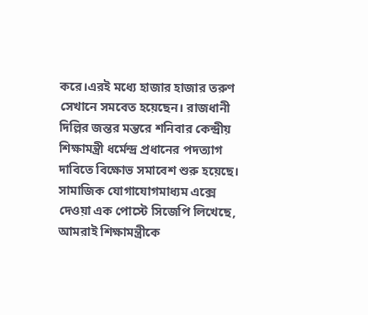করে।এরই মধ্যে হাজার হাজার তরুণ সেখানে সমবেত হয়েছেন। রাজধানী দিল্লির জন্তর মন্তরে শনিবার কেন্দ্রীয় শিক্ষামন্ত্রী ধর্মেন্দ্র প্রধানের পদত্যাগ দাবিতে বিক্ষোভ সমাবেশ শুরু হয়েছে। সামাজিক যোগাযোগমাধ্যম এক্সে দেওয়া এক পোস্টে সিজেপি লিখেছে, আমরাই শিক্ষামন্ত্রীকে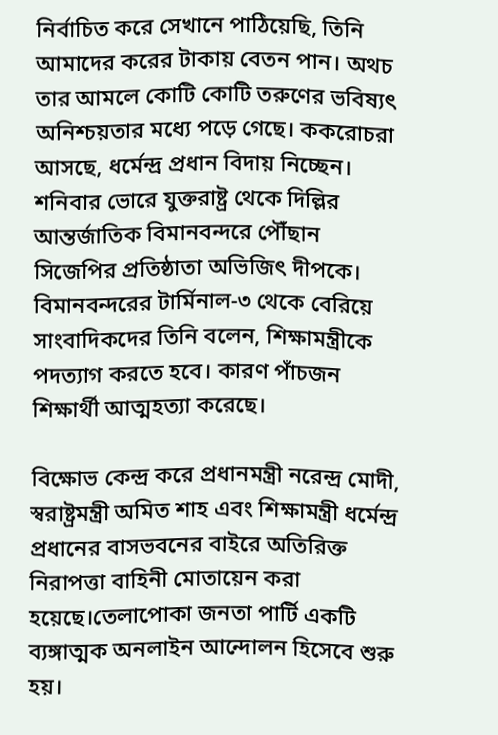নির্বাচিত করে সেখানে পাঠিয়েছি, তিনি আমাদের করের টাকায় বেতন পান। অথচ তার আমলে কোটি কোটি তরুণের ভবিষ্যৎ অনিশ্চয়তার মধ্যে পড়ে গেছে। ককরোচরা আসছে, ধর্মেন্দ্র প্রধান বিদায় নিচ্ছেন। শনিবার ভোরে যুক্তরাষ্ট্র থেকে দিল্লির আন্তর্জাতিক বিমানবন্দরে পৌঁছান সিজেপির প্রতিষ্ঠাতা অভিজিৎ দীপকে। বিমানবন্দরের টার্মিনাল-৩ থেকে বেরিয়ে সাংবাদিকদের তিনি বলেন, শিক্ষামন্ত্রীকে পদত্যাগ করতে হবে। কারণ পাঁচজন শিক্ষার্থী আত্মহত্যা করেছে।

বিক্ষোভ কেন্দ্র করে প্রধানমন্ত্রী নরেন্দ্র মোদী, স্বরাষ্ট্রমন্ত্রী অমিত শাহ এবং শিক্ষামন্ত্রী ধর্মেন্দ্র প্রধানের বাসভবনের বাইরে অতিরিক্ত নিরাপত্তা বাহিনী মোতায়েন করা হয়েছে।তেলাপোকা জনতা পার্টি একটি ব্যঙ্গাত্মক অনলাইন আন্দোলন হিসেবে শুরু হয়।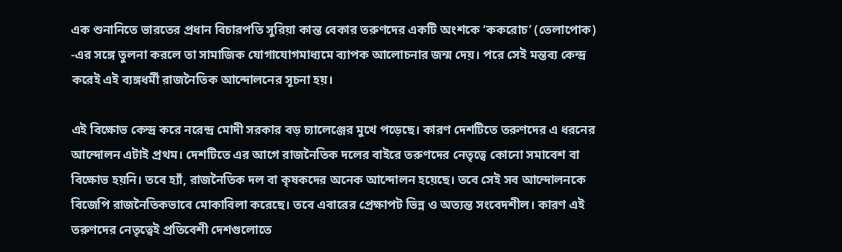এক শুনানিতে ভারতের প্রধান বিচারপতি সুরিয়া কান্ত বেকার তরুণদের একটি অংশকে ‘ককরোচ’ (তেলাপোক) -এর সঙ্গে তুলনা করলে তা সামাজিক যোগাযোগমাধ্যমে ব্যাপক আলোচনার জন্ম দেয়। পরে সেই মন্তব্য কেন্দ্র করেই এই ব্যঙ্গধর্মী রাজনৈতিক আন্দোলনের সূচনা হয়।

এই বিক্ষোভ কেন্দ্র করে নরেন্দ্র মোদী সরকার বড় চ্যালেঞ্জের মুখে পড়েছে। কারণ দেশটিতে তরুণদের এ ধরনের আন্দোলন এটাই প্রথম। দেশটিতে এর আগে রাজনৈতিক দলের বাইরে তরুণদের নেতৃত্বে কোনো সমাবেশ বা বিক্ষোভ হয়নি। তবে হ্যাঁ, রাজনৈতিক দল বা কৃষকদের অনেক আন্দোলন হয়েছে। তবে সেই সব আন্দোলনকে বিজেপি রাজনৈতিকভাবে মোকাবিলা করেছে। তবে এবারের প্রেক্ষাপট ভিন্ন ও অত্যন্ত সংবেদশীল। কারণ এই তরুণদের নেতৃত্বেই প্রতিবেশী দেশগুলোতে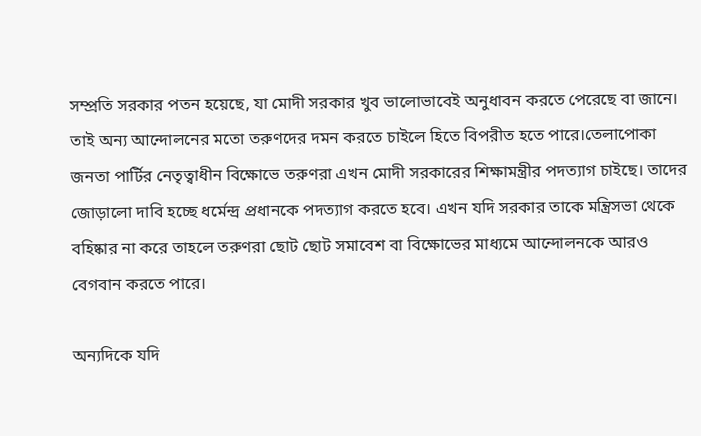সম্প্রতি সরকার পতন হয়েছে, যা মোদী সরকার খুব ভালোভাবেই অনুধাবন করতে পেরেছে বা জানে। তাই অন্য আন্দোলনের মতো তরুণদের দমন করতে চাইলে হিতে বিপরীত হতে পারে।তেলাপোকা জনতা পার্টির নেতৃত্বাধীন বিক্ষোভে তরুণরা এখন মোদী সরকারের শিক্ষামন্ত্রীর পদত্যাগ চাইছে। তাদের জোড়ালো দাবি হচ্ছে ধর্মেন্দ্র প্রধানকে পদত্যাগ করতে হবে। এখন যদি সরকার তাকে মন্ত্রিসভা থেকে বহিষ্কার না করে তাহলে তরুণরা ছোট ছোট সমাবেশ বা বিক্ষোভের মাধ্যমে আন্দোলনকে আরও বেগবান করতে পারে।

অন্যদিকে যদি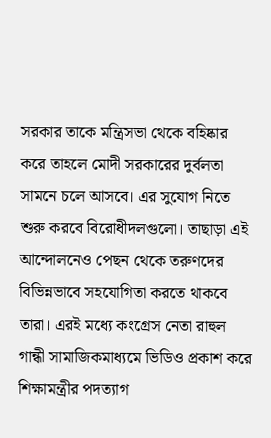সরকার তাকে মন্ত্রিসভা থেকে বহিষ্কার করে তাহলে মোদী সরকারের দুর্বলতা সামনে চলে আসবে। এর সুযোগ নিতে শুরু করবে বিরোধীদলগুলো। তাছাড়া এই আন্দোলনেও পেছন থেকে তরুণদের বিভিন্নভাবে সহযোগিতা করতে থাকবে তারা। এরই মধ্যে কংগ্রেস নেতা রাহুল গান্ধী সামাজিকমাধ্যমে ভিডিও প্রকাশ করে শিক্ষামন্ত্রীর পদত্যাগ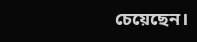চেয়েছেন।